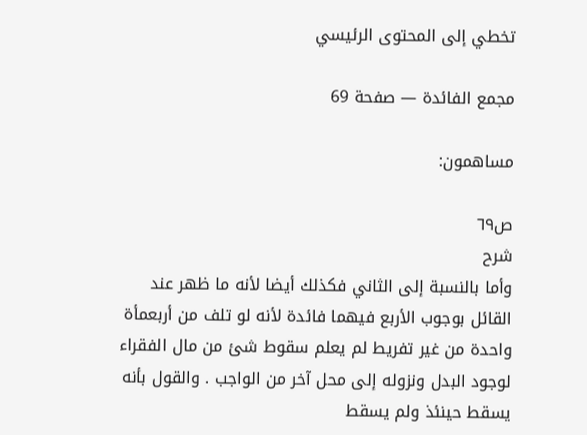تخطي إلى المحتوى الرئيسي

مجمع الفائدة — صفحة 69

مساهمون:

ص٦٩
شرح
وأما بالنسبة إلى الثاني فكذلك أيضا لأنه ما ظهر عند القائل بوجوب الأربع فيهما فائدة لأنه لو تلف من أربعمأة واحدة من غير تفريط لم يعلم سقوط شئ من مال الفقراء لوجود البدل ونزوله إلى محل آخر من الواجب . والقول بأنه يسقط حينئذ ولم يسقط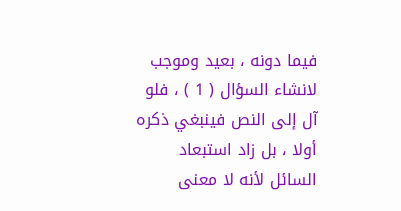فيما دونه ، بعيد وموجب لانشاء السؤال ( 1 ) ، فلو آل إلى النص فينبغي ذكره أولا ، بل زاد استبعاد السائل لأنه لا معنى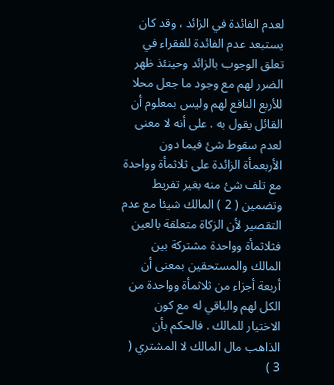لعدم الفائدة في الزائد ، وقد كان يستبعد عدم الفائدة للفقراء في تعلق الوجوب بالزائد وحينئذ ظهر الضرر لهم مع وجود ما جعل محلا للأربع النافع لهم وليس بمعلوم أن القائل يقول به . على أنه لا معنى لعدم سقوط شئ فيما دون الأربعمأة الزائدة على ثلاثمأة وواحدة مع تلف شئ منه بغير تفريط وتضمين ( 2 ) المالك شيئا مع عدم التقصير لأن الزكاة متعلقة بالعين فثلاثمأة وواحدة مشتركة بين المالك والمستحقين بمعنى أن أربعة أجزاء من ثلاثمأة وواحدة من الكل لهم والباقي له مع كون الاختيار للمالك . فالحكم بأن الذاهب مال المالك لا المشتري ( 3 )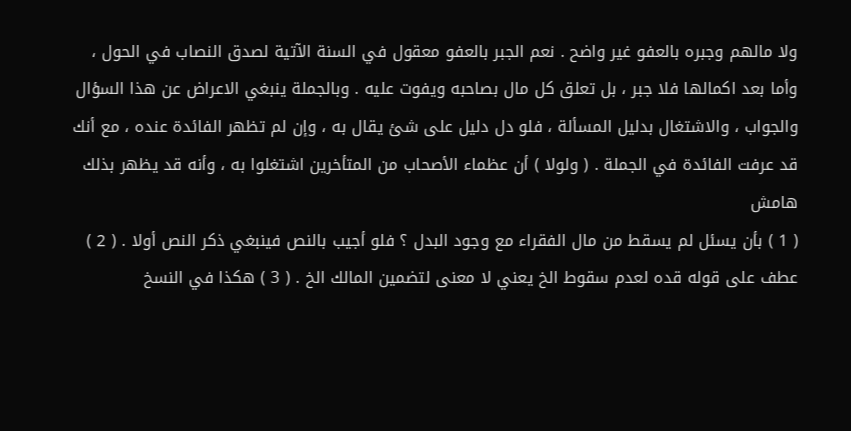ولا مالهم وجبره بالعفو غير واضح . نعم الجبر بالعفو معقول في السنة الآتية لصدق النصاب في الحول ، وأما بعد اكمالها فلا جبر ، بل تعلق كل مال بصاحبه ويفوت عليه . وبالجملة ينبغي الاعراض عن هذا السؤال والجواب ، والاشتغال بدليل المسألة ، فلو دل دليل على شئ يقال به ، وإن لم تظهر الفائدة عنده ، مع أنك قد عرفت الفائدة في الجملة . ( ولولا ) أن عظماء الأصحاب من المتأخرين اشتغلوا به ، وأنه قد يظهر بذلك
هامش
( 1 ) بأن يسئل لم يسقط من مال الفقراء مع وجود البدل ؟ فلو أجيب بالنص فينبغي ذكر النص أولا . ( 2 ) عطف على قوله قده لعدم سقوط الخ يعني لا معنى لتضمين المالك الخ . ( 3 ) هكذا في النسخ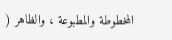المخطوطة والمطبوعة ، والظاهر (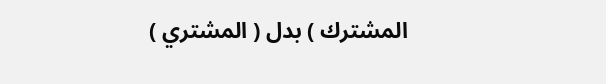المشترك ) بدل ( المشتري )